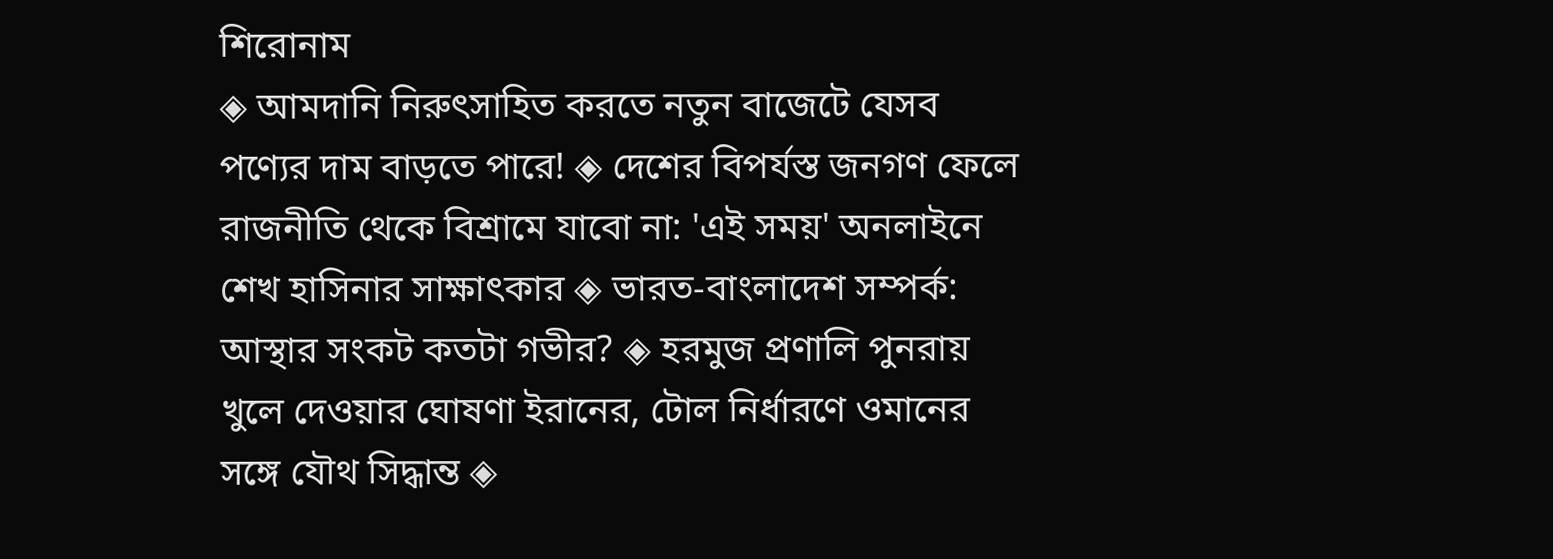শিরোনাম
◈ আমদানি নিরুৎসাহিত করতে নতুন বাজেটে যেসব পণ্যের দাম বাড়তে পারে! ◈ দে‌শের বিপর্যস্ত জনগণ ফে‌লে রাজনী‌তি থে‌কে বিশ্রা‌মে যা‌বো না: 'এই সময়' অনলাইনে শেখ হা‌সিনার সাক্ষাৎকার ◈ ভারত-বাংলাদেশ সম্পর্ক: আস্থার সংকট কতটা গভীর? ◈ হরমুজ প্রণালি পুনরায় খুলে দেওয়ার ঘোষণা ইরানের, টোল নির্ধারণে ওমানের সঙ্গে যৌথ সিদ্ধান্ত ◈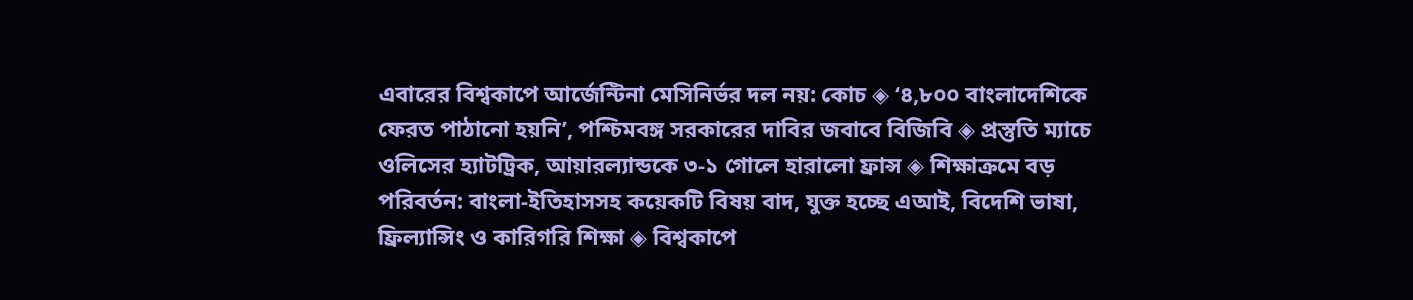এবা‌রের বিশ্বকা‌পে আ‌র্জেন্টিনা মেসিনির্ভর দল নয়: কোচ ◈ ‘৪,৮০০ বাংলাদেশিকে ফেরত পাঠানো হয়নি’, পশ্চিমবঙ্গ সরকারের দাবির জবাবে বিজিবি ◈ প্রস্তু‌তি ম‌্যা‌চে ওলিসের হ্যাটট্রিক, আয়ারল‌্যান্ড‌কে ৩-১ গো‌লে হারা‌লো ফ্রান্স ◈ শিক্ষাক্রমে বড় পরিবর্তন: বাংলা-ইতিহাসসহ কয়েকটি বিষয় বাদ, যুক্ত হচ্ছে এআই, বিদেশি ভাষা, ফ্রিল্যান্সিং ও কারিগরি শিক্ষা ◈ বিশ্বকাপে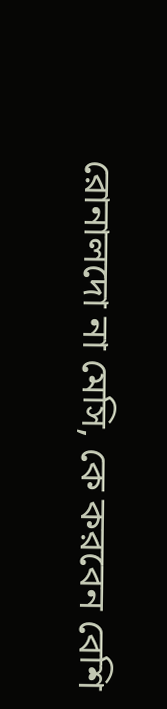রোনালদো না মেসি, কে করবেন বেশি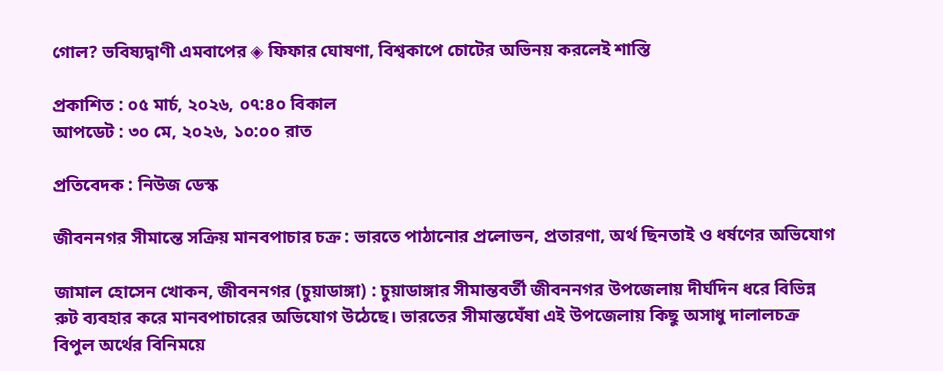গোল? ভবিষ্যদ্বাণী এমবাপের ◈ ফিফার ঘোষণা, বিশ্বকাপে চোটের অভিনয় করলেই শাস্তি

প্রকাশিত : ০৫ মার্চ, ২০২৬, ০৭:৪০ বিকাল
আপডেট : ৩০ মে, ২০২৬, ১০:০০ রাত

প্রতিবেদক : নিউজ ডেস্ক

জীবননগর সীমান্তে সক্রিয় মানবপাচার চক্র : ভারতে পাঠানোর প্রলোভন, প্রতারণা, অর্থ ছিনতাই ও ধর্ষণের অভিযোগ

জামাল হোসেন খোকন, জীবননগর (চুয়াডাঙ্গা) : চুয়াডাঙ্গার সীমান্তবর্তী জীবননগর উপজেলায় দীর্ঘদিন ধরে বিভিন্ন রুট ব্যবহার করে মানবপাচারের অভিযোগ উঠেছে। ভারতের সীমান্তঘেঁষা এই উপজেলায় কিছু অসাধু দালালচক্র বিপুল অর্থের বিনিময়ে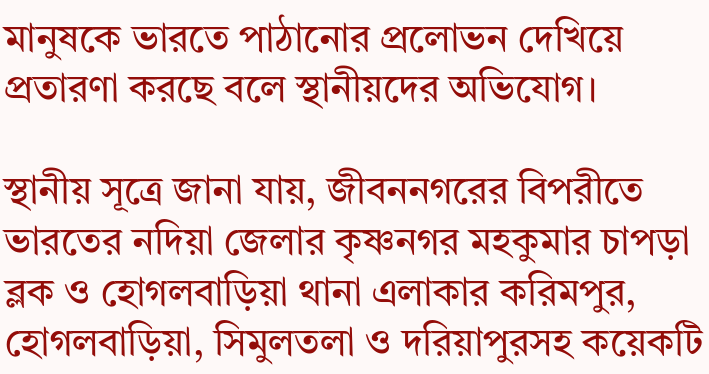মানুষকে ভারতে পাঠানোর প্রলোভন দেখিয়ে প্রতারণা করছে বলে স্থানীয়দের অভিযোগ।

স্থানীয় সূত্রে জানা যায়, জীবননগরের বিপরীতে ভারতের নদিয়া জেলার কৃষ্ণনগর মহকুমার চাপড়া ব্লক ও হোগলবাড়িয়া থানা এলাকার করিমপুর, হোগলবাড়িয়া, সিমুলতলা ও দরিয়াপুরসহ কয়েকটি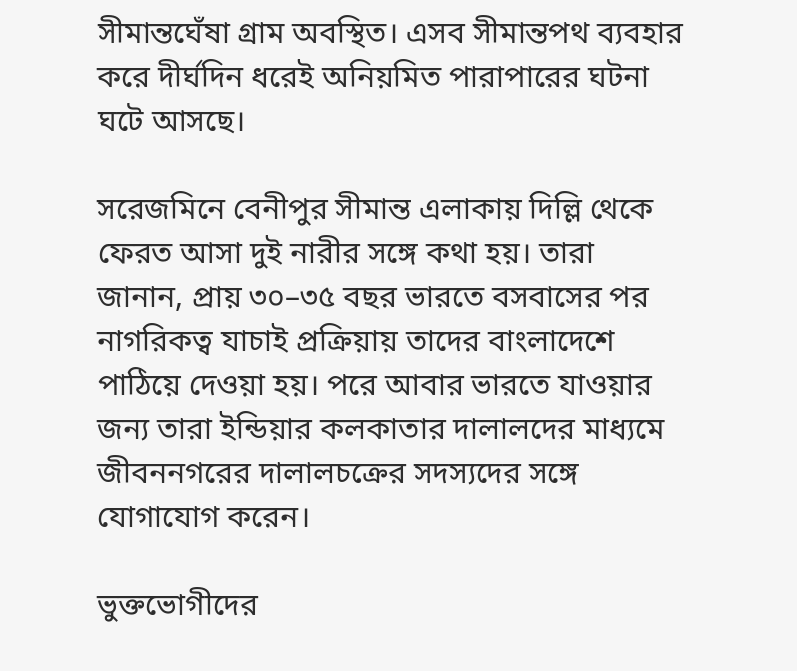সীমান্তঘেঁষা গ্রাম অবস্থিত। এসব সীমান্তপথ ব্যবহার করে দীর্ঘদিন ধরেই অনিয়মিত পারাপারের ঘটনা ঘটে আসছে।

সরেজমিনে বেনীপুর সীমান্ত এলাকায় দিল্লি থেকে ফেরত আসা দুই নারীর সঙ্গে কথা হয়। তারা জানান, প্রায় ৩০–৩৫ বছর ভারতে বসবাসের পর নাগরিকত্ব যাচাই প্রক্রিয়ায় তাদের বাংলাদেশে পাঠিয়ে দেওয়া হয়। পরে আবার ভারতে যাওয়ার জন্য তারা ইন্ডিয়ার কলকাতার দালালদের মাধ্যমে জীবননগরের দালালচক্রের সদস্যদের সঙ্গে যোগাযোগ করেন।

ভুক্তভোগীদের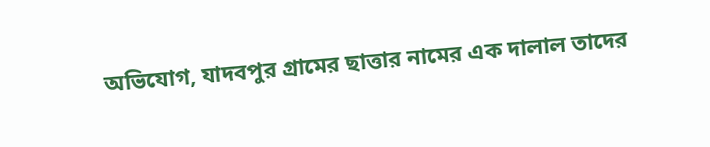অভিযোগ, যাদবপুর গ্রামের ছাত্তার নামের এক দালাল তাদের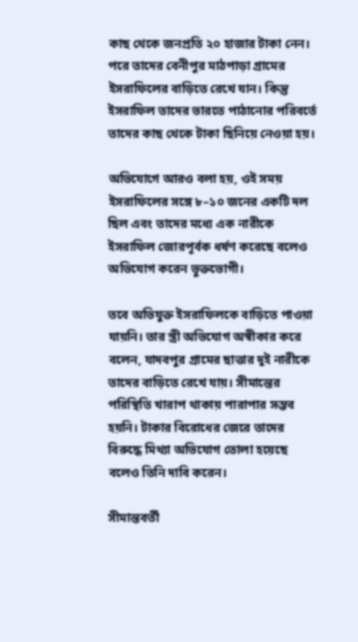কাছ থেকে জনপ্রতি ২০ হাজার টাকা নেন। পরে তাদের বেনীপুর মাঠপাড়া গ্রামের ইসরাফিলের বাড়িতে রেখে যান। কিন্তু ইসরাফিল তাদের ভারতে পাঠানোর পরিবর্তে তাদের কাছ থেকে টাকা ছিনিয়ে নেওয়া হয়।

অভিযোগে আরও বলা হয়, ওই সময় ইসরাফিলের সঙ্গে ৮–১০ জনের একটি দল ছিল এবং তাদের মধ্যে এক নারীকে ইসরাফিল জোরপূর্বক ধর্ষণ করেছে বলেও অভিযোগ করেন ভুক্তভোগী।

তবে অভিযুক্ত ইসরাফিলকে বাড়িতে পাওয়া যায়নি। তার স্ত্রী অভিযোগ অস্বীকার করে বলেন, যাদবপুর গ্রামের ছাত্তার দুই নারীকে তাদের বাড়িতে রেখে যায়। সীমান্তের পরিস্থিতি খারাপ থাকায় পারাপার সম্ভব হয়নি। টাকার বিরোধের জেরে তাদের বিরুদ্ধে মিথ্যা অভিযোগ তোলা হয়েছে বলেও তিনি দাবি করেন।

সীমান্তবর্তী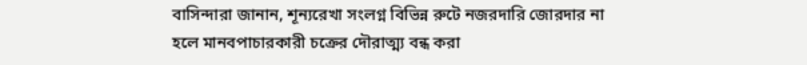বাসিন্দারা জানান, শূন্যরেখা সংলগ্ন বিভিন্ন রুটে নজরদারি জোরদার না হলে মানবপাচারকারী চক্রের দৌরাত্ম্য বন্ধ করা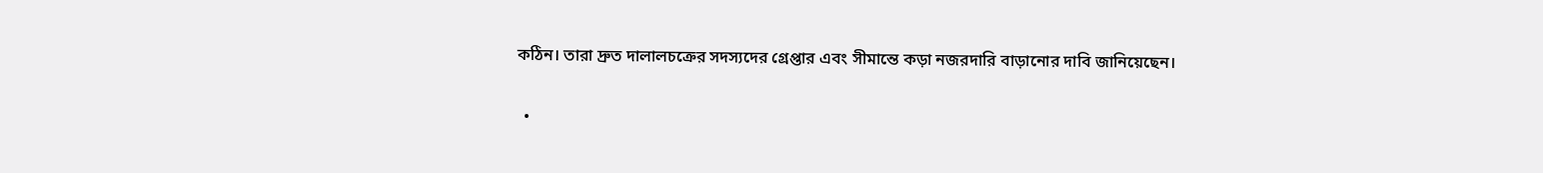কঠিন। তারা দ্রুত দালালচক্রের সদস্যদের গ্রেপ্তার এবং সীমান্তে কড়া নজরদারি বাড়ানোর দাবি জানিয়েছেন।

  •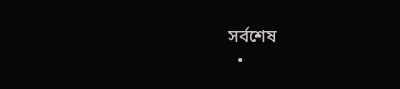সর্বশেষ
  •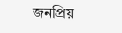জনপ্রিয়